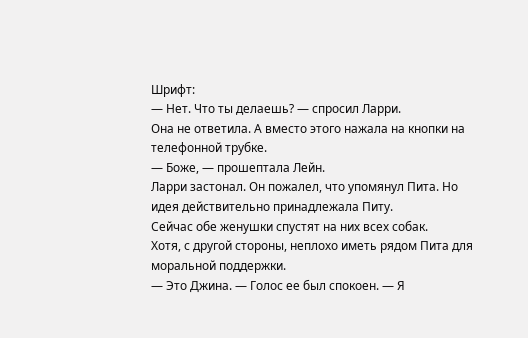Шрифт:
— Нет. Что ты делаешь? — спросил Ларри.
Она не ответила. А вместо этого нажала на кнопки на телефонной трубке.
— Боже, — прошептала Лейн.
Ларри застонал. Он пожалел, что упомянул Пита. Но идея действительно принадлежала Питу.
Сейчас обе женушки спустят на них всех собак.
Хотя, с другой стороны, неплохо иметь рядом Пита для моральной поддержки.
— Это Джина. — Голос ее был спокоен. — Я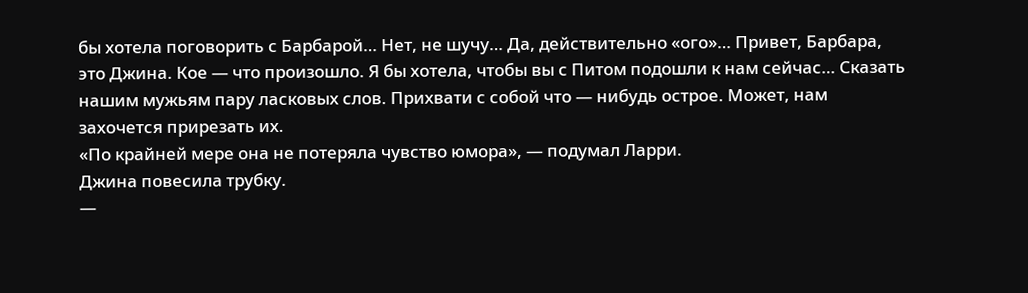бы хотела поговорить с Барбарой… Нет, не шучу… Да, действительно «ого»… Привет, Барбара, это Джина. Кое — что произошло. Я бы хотела, чтобы вы с Питом подошли к нам сейчас… Сказать нашим мужьям пару ласковых слов. Прихвати с собой что — нибудь острое. Может, нам захочется прирезать их.
«По крайней мере она не потеряла чувство юмора», — подумал Ларри.
Джина повесила трубку.
—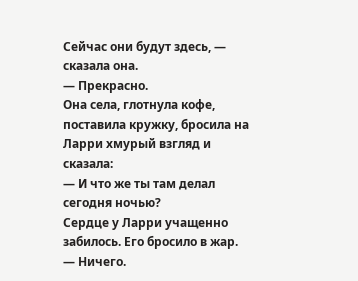Сейчас они будут здесь, — сказала она.
— Прекрасно.
Она села, глотнула кофе, поставила кружку, бросила на Ларри хмурый взгляд и сказала:
— И что же ты там делал сегодня ночью?
Сердце у Ларри учащенно забилось. Его бросило в жар.
— Ничего.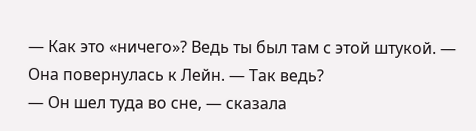— Как это «ничего»? Ведь ты был там с этой штукой. — Она повернулась к Лейн. — Так ведь?
— Он шел туда во сне, — сказала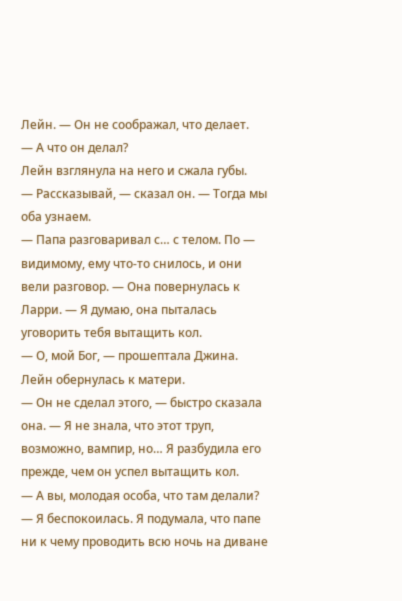Лейн. — Он не соображал, что делает.
— А что он делал?
Лейн взглянула на него и сжала губы.
— Рассказывай, — сказал он. — Тогда мы оба узнаем.
— Папа разговаривал с… с телом. По — видимому, ему что-то снилось, и они вели разговор. — Она повернулась к Ларри. — Я думаю, она пыталась уговорить тебя вытащить кол.
— О, мой Бог, — прошептала Джина.
Лейн обернулась к матери.
— Он не сделал этого, — быстро сказала она. — Я не знала, что этот труп, возможно, вампир, но… Я разбудила его прежде, чем он успел вытащить кол.
— А вы, молодая особа, что там делали?
— Я беспокоилась. Я подумала, что папе ни к чему проводить всю ночь на диване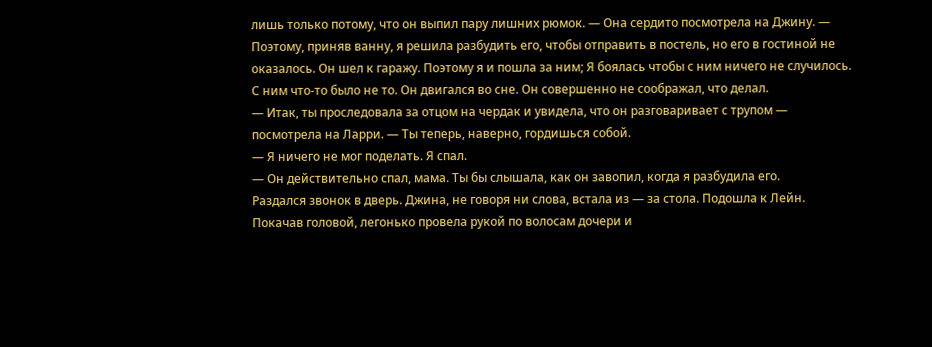лишь только потому, что он выпил пару лишних рюмок. — Она сердито посмотрела на Джину. — Поэтому, приняв ванну, я решила разбудить его, чтобы отправить в постель, но его в гостиной не оказалось. Он шел к гаражу. Поэтому я и пошла за ним; Я боялась чтобы с ним ничего не случилось. С ним что-то было не то. Он двигался во сне. Он совершенно не соображал, что делал.
— Итак, ты проследовала за отцом на чердак и увидела, что он разговаривает с трупом — посмотрела на Ларри. — Ты теперь, наверно, гордишься собой.
— Я ничего не мог поделать. Я спал.
— Он действительно спал, мама. Ты бы слышала, как он завопил, когда я разбудила его.
Раздался звонок в дверь. Джина, не говоря ни слова, встала из — за стола. Подошла к Лейн. Покачав головой, легонько провела рукой по волосам дочери и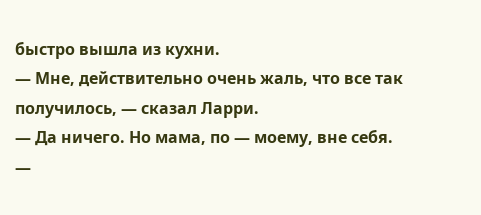быстро вышла из кухни.
— Мне, действительно очень жаль, что все так получилось, — сказал Ларри.
— Да ничего. Но мама, по — моему, вне себя.
—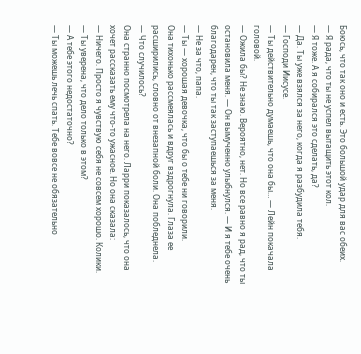Боюсь, что так оно и есть. Это большой удар для вас обеих.
— Я рада, что ты не успел вытащить этот кол.
— Я тоже. А я собирался это сделать, да?
— Да. Ты уже взялся за него, когда я разбудила тебя.
— Господи Иисусе.
— Ты действительно думаешь, что она бы… — Лейн покачала головой.
— Ожила бы? Не знаю. Вероятно, нет. Но все равно я рад, что ты остановила меня. — Он вымученно улыбнулся. — И я тебе очень благодарен, что ты так заступаешься за меня.
— Не за что, папа.
— Ты — хорошая девочка, что бы о тебе ни говорили.
Она тихонько рассмеялась и вдруг вздрогнула. Глаза ее расширились, словно от внезапной боли. Она побледнела.
— Что случилось?
Она странно посмотрела на него. Ларри показалось, что она хочет рассказать ему что-то ужасное. Но она сказала:
— Ничего. Просто я чувствую себя не совсем хорошо. Колики.
— Ты уверена, что дело только в этом?
— А тебе этого недостаточно?
— Ты можешь лечь спать. Тебе вовсе не обязательно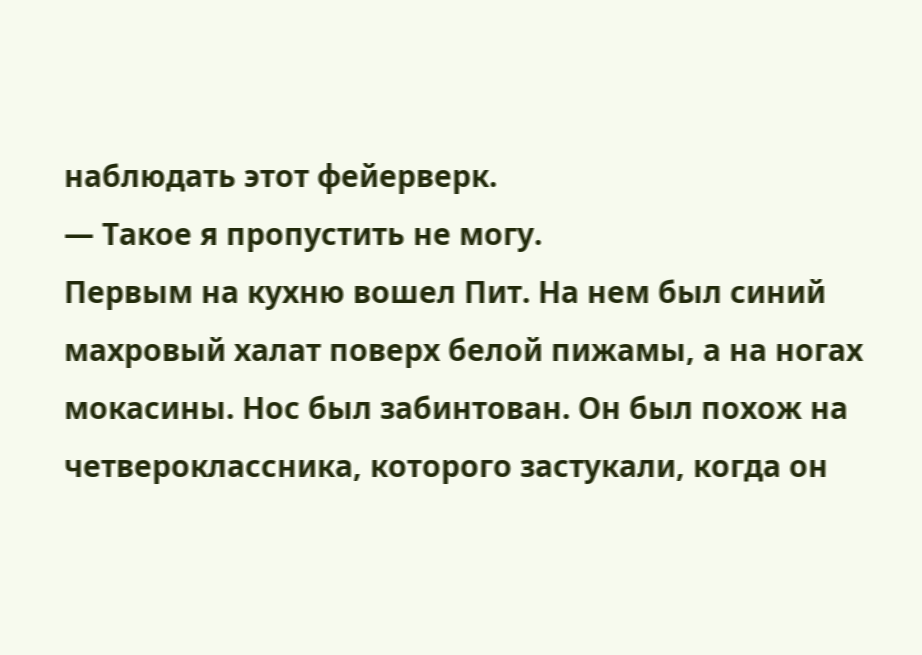наблюдать этот фейерверк.
— Такое я пропустить не могу.
Первым на кухню вошел Пит. На нем был синий махровый халат поверх белой пижамы, а на ногах мокасины. Нос был забинтован. Он был похож на четвероклассника, которого застукали, когда он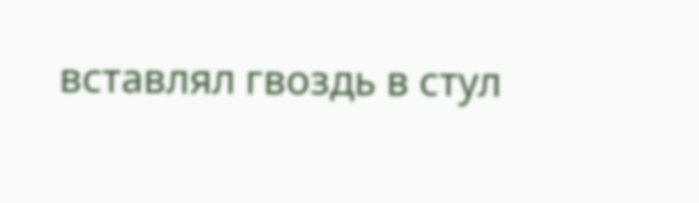вставлял гвоздь в стул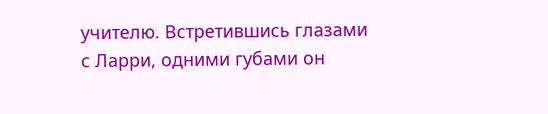учителю. Встретившись глазами с Ларри, одними губами он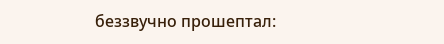беззвучно прошептал: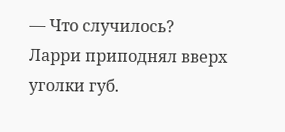— Что случилось?
Ларри приподнял вверх уголки губ.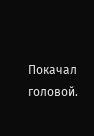Покачал головой.